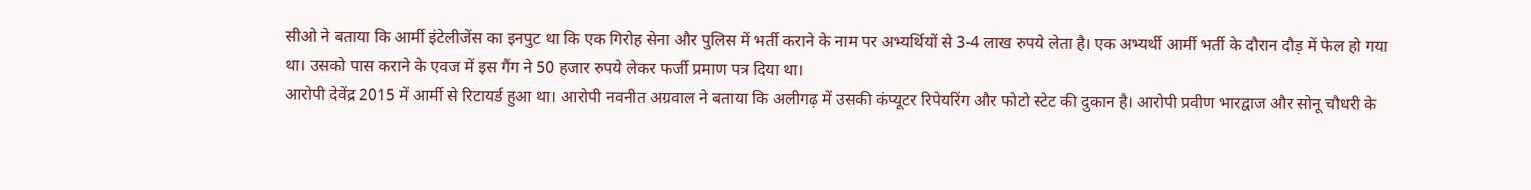सीओ ने बताया कि आर्मी इंटेलीजेंस का इनपुट था कि एक गिरोह सेना और पुलिस में भर्ती कराने के नाम पर अभ्यर्थियों से 3-4 लाख रुपये लेता है। एक अभ्यर्थी आर्मी भर्ती के दौरान दौड़ में फेल हो गया था। उसको पास कराने के एवज में इस गैंग ने 50 हजार रुपये लेकर फर्जी प्रमाण पत्र दिया था।
आरोपी देवेंद्र 2015 में आर्मी से रिटायर्ड हुआ था। आरोपी नवनीत अग्रवाल ने बताया कि अलीगढ़ में उसकी कंप्यूटर रिपेयरिंग और फोटो स्टेट की दुकान है। आरोपी प्रवीण भारद्वाज और सोनू चौधरी के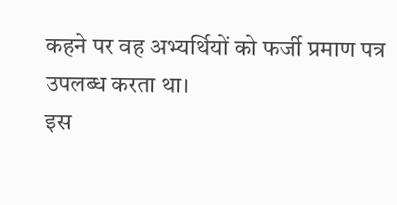कहने पर वह अभ्यर्थियों को फर्जी प्रमाण पत्र उपलब्ध करता था।
इस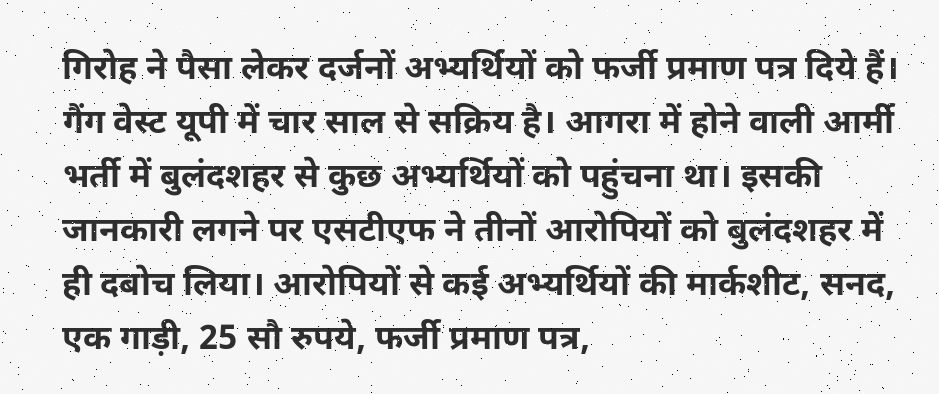गिरोह ने पैसा लेकर दर्जनों अभ्यर्थियों को फर्जी प्रमाण पत्र दिये हैं। गैंग वेस्ट यूपी में चार साल से सक्रिय है। आगरा में होने वाली आर्मी भर्ती में बुलंदशहर से कुछ अभ्यर्थियों को पहुंचना था। इसकी जानकारी लगने पर एसटीएफ ने तीनों आरोपियों को बुलंदशहर में ही दबोच लिया। आरोपियों से कई अभ्यर्थियों की मार्कशीट, सनद, एक गाड़ी, 25 सौ रुपये, फर्जी प्रमाण पत्र,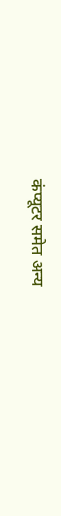कंप्यूटर समेत अन्य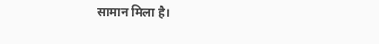सामान मिला है।